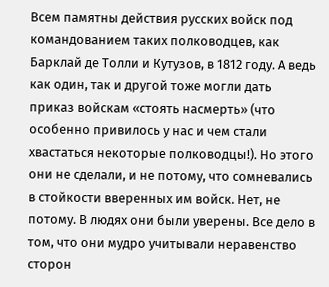Всем памятны действия русских войск под командованием таких полководцев, как Барклай де Толли и Кутузов, в 1812 году. А ведь как один, так и другой тоже могли дать приказ войскам «стоять насмерть» (что особенно привилось у нас и чем стали хвастаться некоторые полководцы!). Но этого они не сделали, и не потому, что сомневались в стойкости вверенных им войск. Нет, не потому. В людях они были уверены. Все дело в том, что они мудро учитывали неравенство сторон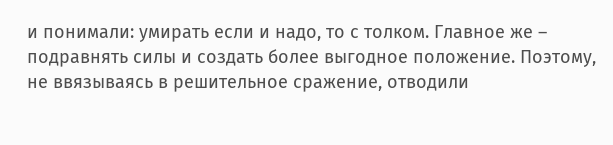и понимали: умирать если и надо, то с толком. Главное же – подравнять силы и создать более выгодное положение. Поэтому, не ввязываясь в решительное сражение, отводили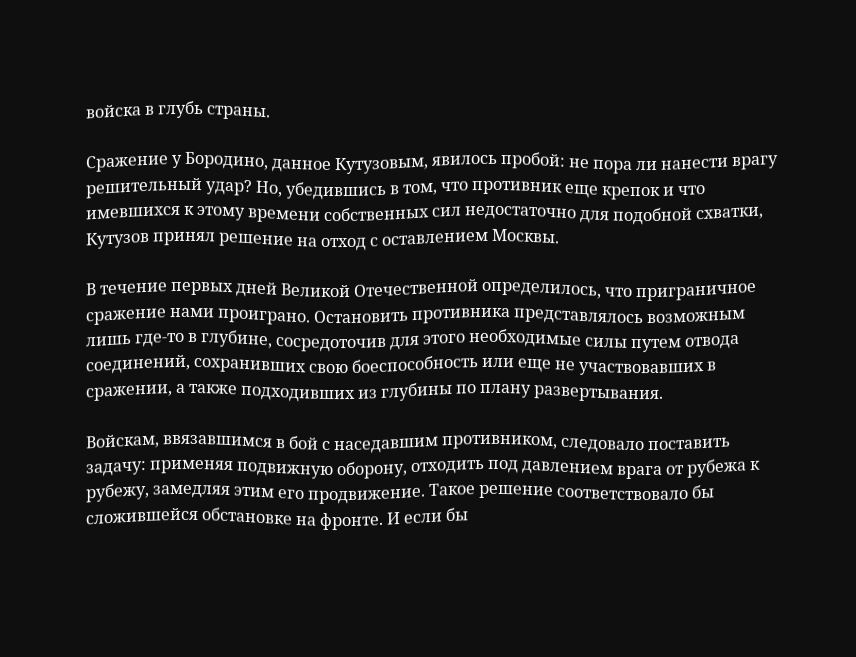войска в глубь страны.

Сражение у Бородино, данное Кутузовым, явилось пробой: не пора ли нанести врагу решительный удар? Но, убедившись в том, что противник еще крепок и что имевшихся к этому времени собственных сил недостаточно для подобной схватки, Кутузов принял решение на отход с оставлением Москвы.

В течение первых дней Великой Отечественной определилось, что приграничное сражение нами проиграно. Остановить противника представлялось возможным лишь где-то в глубине, сосредоточив для этого необходимые силы путем отвода соединений, сохранивших свою боеспособность или еще не участвовавших в сражении, а также подходивших из глубины по плану развертывания.

Войскам, ввязавшимся в бой с наседавшим противником, следовало поставить задачу: применяя подвижную оборону, отходить под давлением врага от рубежа к рубежу, замедляя этим его продвижение. Такое решение соответствовало бы сложившейся обстановке на фронте. И если бы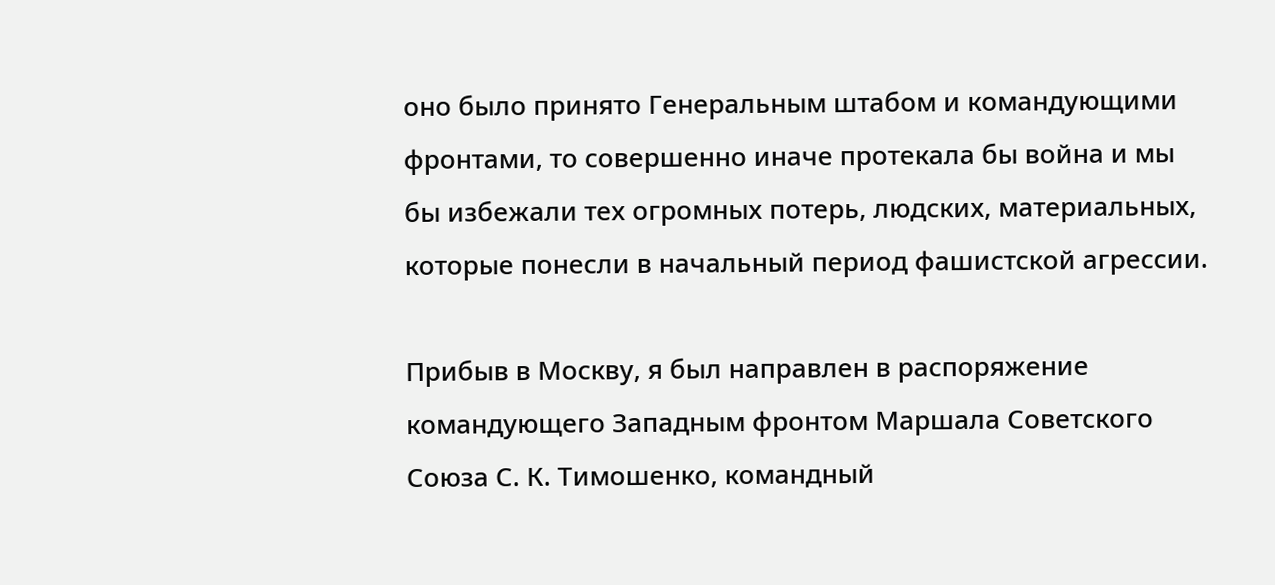оно было принято Генеральным штабом и командующими фронтами, то совершенно иначе протекала бы война и мы бы избежали тех огромных потерь, людских, материальных, которые понесли в начальный период фашистской агрессии.

Прибыв в Москву, я был направлен в распоряжение командующего Западным фронтом Маршала Советского Союза С. К. Тимошенко, командный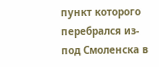пункт которого перебрался из-под Смоленска в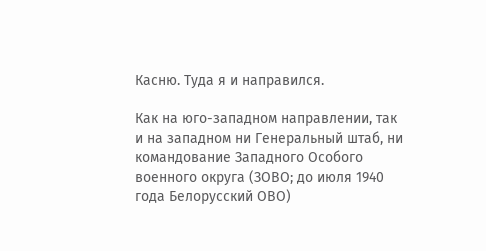Касню. Туда я и направился.

Как на юго-западном направлении, так и на западном ни Генеральный штаб, ни командование Западного Особого военного округа (ЗОВО; до июля 1940 года Белорусский OВО)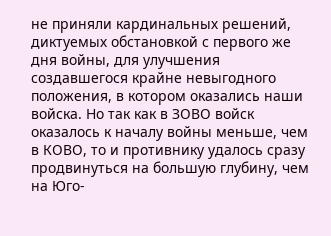не приняли кардинальных решений, диктуемых обстановкой с первого же дня войны, для улучшения создавшегося крайне невыгодного положения, в котором оказались наши войска. Но так как в ЗОВО войск оказалось к началу войны меньше, чем в КОВО, то и противнику удалось сразу продвинуться на большую глубину, чем на Юго-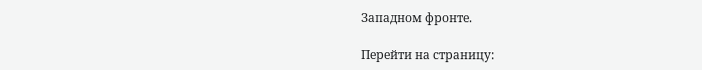Западном фронте.

Перейти на страницу: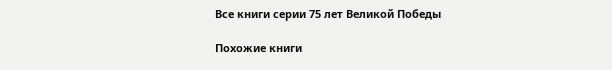Все книги серии 75 лет Великой Победы

Похожие книги